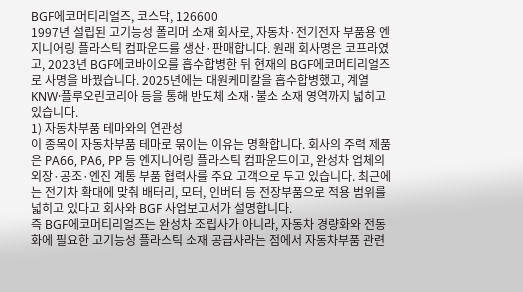BGF에코머티리얼즈, 코스닥, 126600
1997년 설립된 고기능성 폴리머 소재 회사로, 자동차·전기전자 부품용 엔지니어링 플라스틱 컴파운드를 생산·판매합니다. 원래 회사명은 코프라였고, 2023년 BGF에코바이오를 흡수합병한 뒤 현재의 BGF에코머티리얼즈로 사명을 바꿨습니다. 2025년에는 대원케미칼을 흡수합병했고, 계열 KNW·플루오린코리아 등을 통해 반도체 소재·불소 소재 영역까지 넓히고 있습니다.
1) 자동차부품 테마와의 연관성
이 종목이 자동차부품 테마로 묶이는 이유는 명확합니다. 회사의 주력 제품은 PA66, PA6, PP 등 엔지니어링 플라스틱 컴파운드이고, 완성차 업체의 외장·공조·엔진 계통 부품 협력사를 주요 고객으로 두고 있습니다. 최근에는 전기차 확대에 맞춰 배터리, 모터, 인버터 등 전장부품으로 적용 범위를 넓히고 있다고 회사와 BGF 사업보고서가 설명합니다.
즉 BGF에코머티리얼즈는 완성차 조립사가 아니라, 자동차 경량화와 전동화에 필요한 고기능성 플라스틱 소재 공급사라는 점에서 자동차부품 관련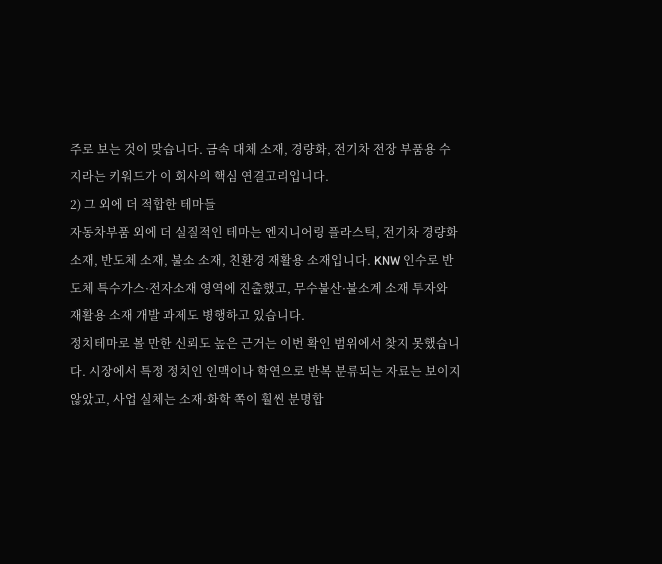주로 보는 것이 맞습니다. 금속 대체 소재, 경량화, 전기차 전장 부품용 수지라는 키워드가 이 회사의 핵심 연결고리입니다.
2) 그 외에 더 적합한 테마들
자동차부품 외에 더 실질적인 테마는 엔지니어링 플라스틱, 전기차 경량화 소재, 반도체 소재, 불소 소재, 친환경 재활용 소재입니다. KNW 인수로 반도체 특수가스·전자소재 영역에 진출했고, 무수불산·불소계 소재 투자와 재활용 소재 개발 과제도 병행하고 있습니다.
정치테마로 볼 만한 신뢰도 높은 근거는 이번 확인 범위에서 찾지 못했습니다. 시장에서 특정 정치인 인맥이나 학연으로 반복 분류되는 자료는 보이지 않았고, 사업 실체는 소재·화학 쪽이 훨씬 분명합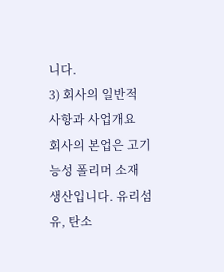니다.
3) 회사의 일반적 사항과 사업개요
회사의 본업은 고기능성 폴리머 소재 생산입니다. 유리섬유, 탄소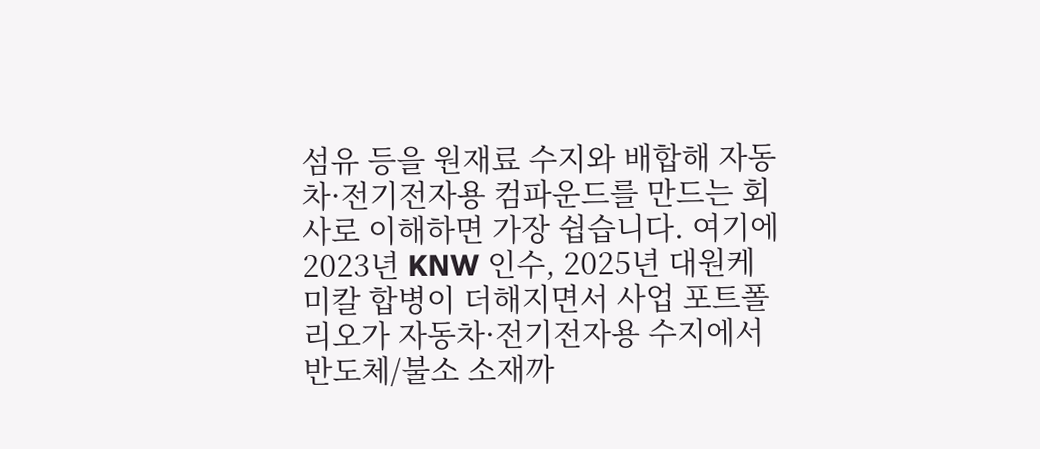섬유 등을 원재료 수지와 배합해 자동차·전기전자용 컴파운드를 만드는 회사로 이해하면 가장 쉽습니다. 여기에 2023년 KNW 인수, 2025년 대원케미칼 합병이 더해지면서 사업 포트폴리오가 자동차·전기전자용 수지에서 반도체/불소 소재까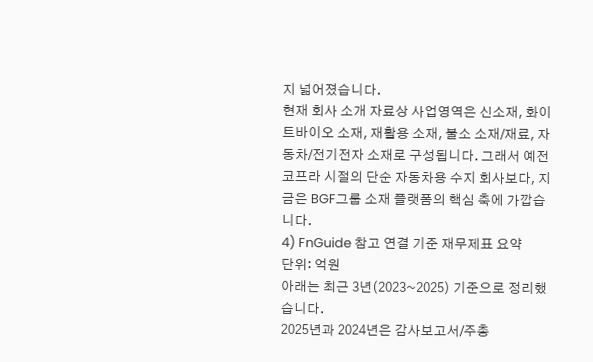지 넓어졌습니다.
현재 회사 소개 자료상 사업영역은 신소재, 화이트바이오 소재, 재활용 소재, 불소 소재/재료, 자동차/전기전자 소재로 구성됩니다. 그래서 예전 코프라 시절의 단순 자동차용 수지 회사보다, 지금은 BGF그룹 소재 플랫폼의 핵심 축에 가깝습니다.
4) FnGuide 참고 연결 기준 재무제표 요약
단위: 억원
아래는 최근 3년(2023~2025) 기준으로 정리했습니다.
2025년과 2024년은 감사보고서/주총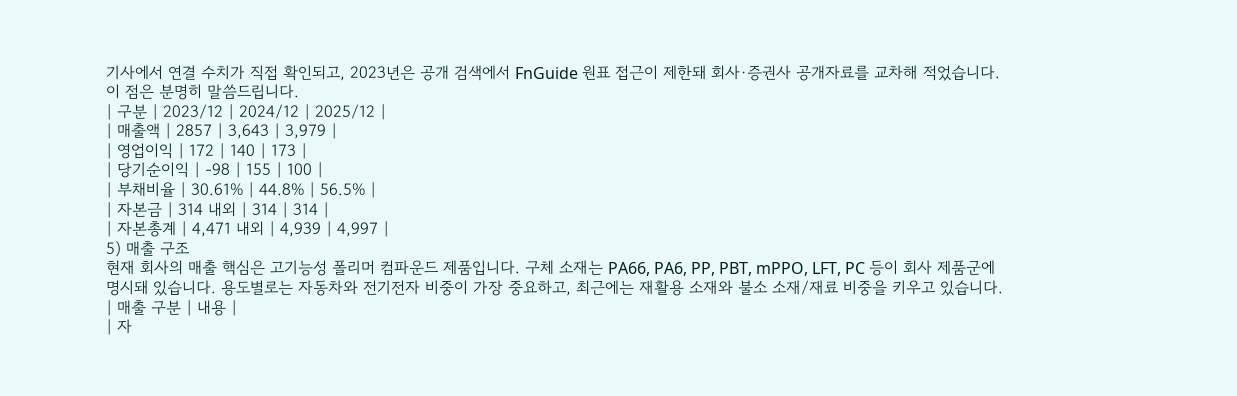기사에서 연결 수치가 직접 확인되고, 2023년은 공개 검색에서 FnGuide 원표 접근이 제한돼 회사·증권사 공개자료를 교차해 적었습니다. 이 점은 분명히 말씀드립니다.
| 구분 | 2023/12 | 2024/12 | 2025/12 |
| 매출액 | 2857 | 3,643 | 3,979 |
| 영업이익 | 172 | 140 | 173 |
| 당기순이익 | -98 | 155 | 100 |
| 부채비율 | 30.61% | 44.8% | 56.5% |
| 자본금 | 314 내외 | 314 | 314 |
| 자본총계 | 4,471 내외 | 4,939 | 4,997 |
5) 매출 구조
현재 회사의 매출 핵심은 고기능성 폴리머 컴파운드 제품입니다. 구체 소재는 PA66, PA6, PP, PBT, mPPO, LFT, PC 등이 회사 제품군에 명시돼 있습니다. 용도별로는 자동차와 전기전자 비중이 가장 중요하고, 최근에는 재활용 소재와 불소 소재/재료 비중을 키우고 있습니다.
| 매출 구분 | 내용 |
| 자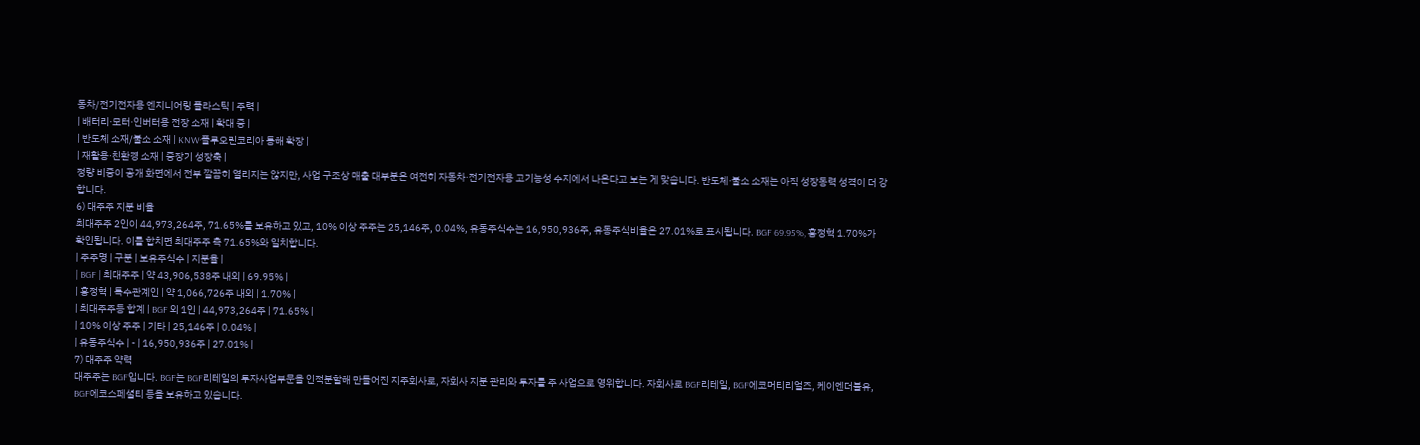동차/전기전자용 엔지니어링 플라스틱 | 주력 |
| 배터리·모터·인버터용 전장 소재 | 확대 중 |
| 반도체 소재/불소 소재 | KNW·플루오린코리아 통해 확장 |
| 재활용·친환경 소재 | 중장기 성장축 |
정량 비중이 공개 화면에서 전부 깔끔히 열리지는 않지만, 사업 구조상 매출 대부분은 여전히 자동차·전기전자용 고기능성 수지에서 나온다고 보는 게 맞습니다. 반도체·불소 소재는 아직 성장동력 성격이 더 강합니다.
6) 대주주 지분 비율
최대주주 2인이 44,973,264주, 71.65%를 보유하고 있고, 10% 이상 주주는 25,146주, 0.04%, 유동주식수는 16,950,936주, 유동주식비율은 27.01%로 표시됩니다. BGF 69.95%, 홍정혁 1.70%가 확인됩니다. 이를 합치면 최대주주 측 71.65%와 일치합니다.
| 주주명 | 구분 | 보유주식수 | 지분율 |
| BGF | 최대주주 | 약 43,906,538주 내외 | 69.95% |
| 홍정혁 | 특수관계인 | 약 1,066,726주 내외 | 1.70% |
| 최대주주등 합계 | BGF 외 1인 | 44,973,264주 | 71.65% |
| 10% 이상 주주 | 기타 | 25,146주 | 0.04% |
| 유동주식수 | - | 16,950,936주 | 27.01% |
7) 대주주 약력
대주주는 BGF입니다. BGF는 BGF리테일의 투자사업부문을 인적분할해 만들어진 지주회사로, 자회사 지분 관리와 투자를 주 사업으로 영위합니다. 자회사로 BGF리테일, BGF에코머티리얼즈, 케이엔더블유, BGF에코스페셜티 등을 보유하고 있습니다.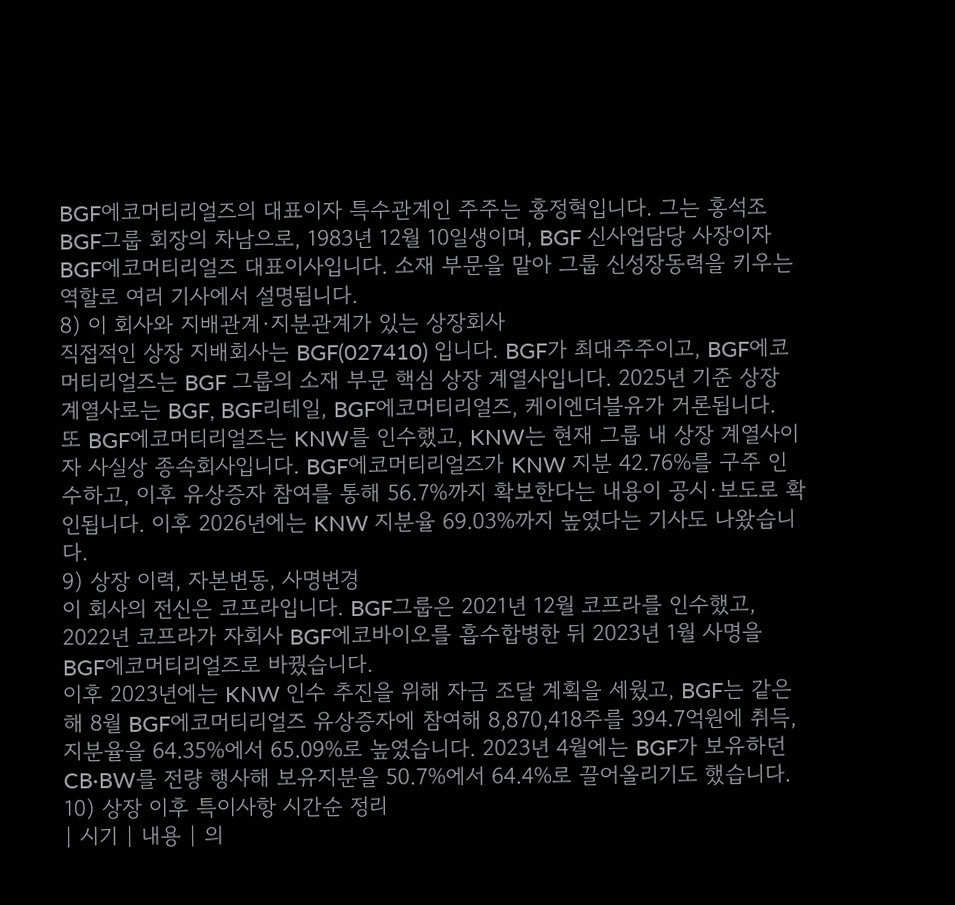BGF에코머티리얼즈의 대표이자 특수관계인 주주는 홍정혁입니다. 그는 홍석조 BGF그룹 회장의 차남으로, 1983년 12월 10일생이며, BGF 신사업담당 사장이자 BGF에코머티리얼즈 대표이사입니다. 소재 부문을 맡아 그룹 신성장동력을 키우는 역할로 여러 기사에서 설명됩니다.
8) 이 회사와 지배관계·지분관계가 있는 상장회사
직접적인 상장 지배회사는 BGF(027410) 입니다. BGF가 최대주주이고, BGF에코머티리얼즈는 BGF 그룹의 소재 부문 핵심 상장 계열사입니다. 2025년 기준 상장 계열사로는 BGF, BGF리테일, BGF에코머티리얼즈, 케이엔더블유가 거론됩니다.
또 BGF에코머티리얼즈는 KNW를 인수했고, KNW는 현재 그룹 내 상장 계열사이자 사실상 종속회사입니다. BGF에코머티리얼즈가 KNW 지분 42.76%를 구주 인수하고, 이후 유상증자 참여를 통해 56.7%까지 확보한다는 내용이 공시·보도로 확인됩니다. 이후 2026년에는 KNW 지분율 69.03%까지 높였다는 기사도 나왔습니다.
9) 상장 이력, 자본변동, 사명변경
이 회사의 전신은 코프라입니다. BGF그룹은 2021년 12월 코프라를 인수했고, 2022년 코프라가 자회사 BGF에코바이오를 흡수합병한 뒤 2023년 1월 사명을 BGF에코머티리얼즈로 바꿨습니다.
이후 2023년에는 KNW 인수 추진을 위해 자금 조달 계획을 세웠고, BGF는 같은 해 8월 BGF에코머티리얼즈 유상증자에 참여해 8,870,418주를 394.7억원에 취득, 지분율을 64.35%에서 65.09%로 높였습니다. 2023년 4월에는 BGF가 보유하던 CB·BW를 전량 행사해 보유지분을 50.7%에서 64.4%로 끌어올리기도 했습니다.
10) 상장 이후 특이사항 시간순 정리
| 시기 | 내용 | 의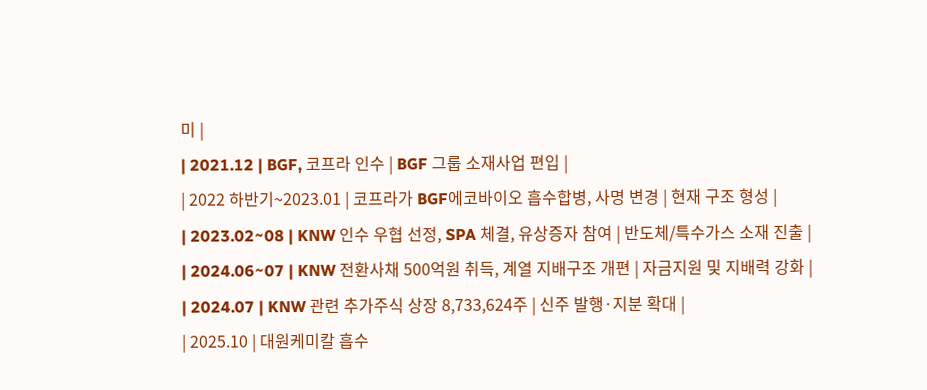미 |
| 2021.12 | BGF, 코프라 인수 | BGF 그룹 소재사업 편입 |
| 2022 하반기~2023.01 | 코프라가 BGF에코바이오 흡수합병, 사명 변경 | 현재 구조 형성 |
| 2023.02~08 | KNW 인수 우협 선정, SPA 체결, 유상증자 참여 | 반도체/특수가스 소재 진출 |
| 2024.06~07 | KNW 전환사채 500억원 취득, 계열 지배구조 개편 | 자금지원 및 지배력 강화 |
| 2024.07 | KNW 관련 추가주식 상장 8,733,624주 | 신주 발행·지분 확대 |
| 2025.10 | 대원케미칼 흡수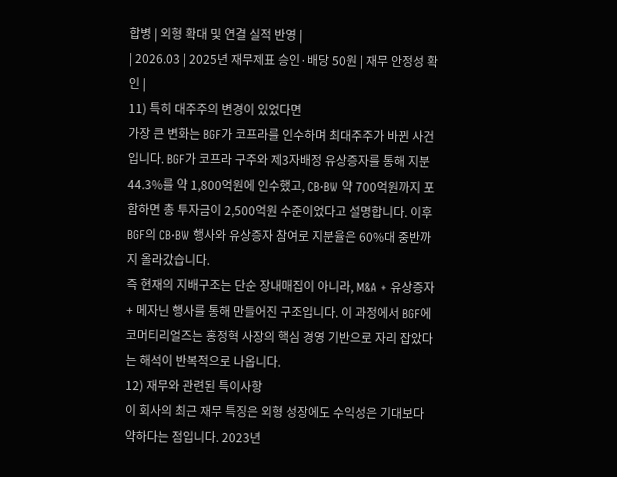합병 | 외형 확대 및 연결 실적 반영 |
| 2026.03 | 2025년 재무제표 승인·배당 50원 | 재무 안정성 확인 |
11) 특히 대주주의 변경이 있었다면
가장 큰 변화는 BGF가 코프라를 인수하며 최대주주가 바뀐 사건입니다. BGF가 코프라 구주와 제3자배정 유상증자를 통해 지분 44.3%를 약 1,800억원에 인수했고, CB·BW 약 700억원까지 포함하면 총 투자금이 2,500억원 수준이었다고 설명합니다. 이후 BGF의 CB·BW 행사와 유상증자 참여로 지분율은 60%대 중반까지 올라갔습니다.
즉 현재의 지배구조는 단순 장내매집이 아니라, M&A + 유상증자 + 메자닌 행사를 통해 만들어진 구조입니다. 이 과정에서 BGF에코머티리얼즈는 홍정혁 사장의 핵심 경영 기반으로 자리 잡았다는 해석이 반복적으로 나옵니다.
12) 재무와 관련된 특이사항
이 회사의 최근 재무 특징은 외형 성장에도 수익성은 기대보다 약하다는 점입니다. 2023년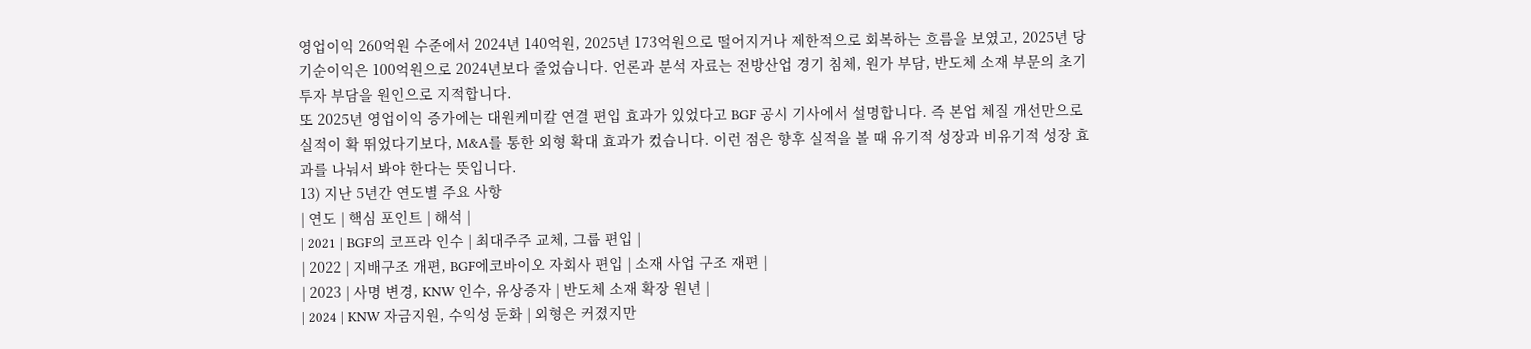영업이익 260억원 수준에서 2024년 140억원, 2025년 173억원으로 떨어지거나 제한적으로 회복하는 흐름을 보였고, 2025년 당기순이익은 100억원으로 2024년보다 줄었습니다. 언론과 분석 자료는 전방산업 경기 침체, 원가 부담, 반도체 소재 부문의 초기 투자 부담을 원인으로 지적합니다.
또 2025년 영업이익 증가에는 대원케미칼 연결 편입 효과가 있었다고 BGF 공시 기사에서 설명합니다. 즉 본업 체질 개선만으로 실적이 확 뛰었다기보다, M&A를 통한 외형 확대 효과가 컸습니다. 이런 점은 향후 실적을 볼 때 유기적 성장과 비유기적 성장 효과를 나눠서 봐야 한다는 뜻입니다.
13) 지난 5년간 연도별 주요 사항
| 연도 | 핵심 포인트 | 해석 |
| 2021 | BGF의 코프라 인수 | 최대주주 교체, 그룹 편입 |
| 2022 | 지배구조 개편, BGF에코바이오 자회사 편입 | 소재 사업 구조 재편 |
| 2023 | 사명 변경, KNW 인수, 유상증자 | 반도체 소재 확장 원년 |
| 2024 | KNW 자금지원, 수익성 둔화 | 외형은 커졌지만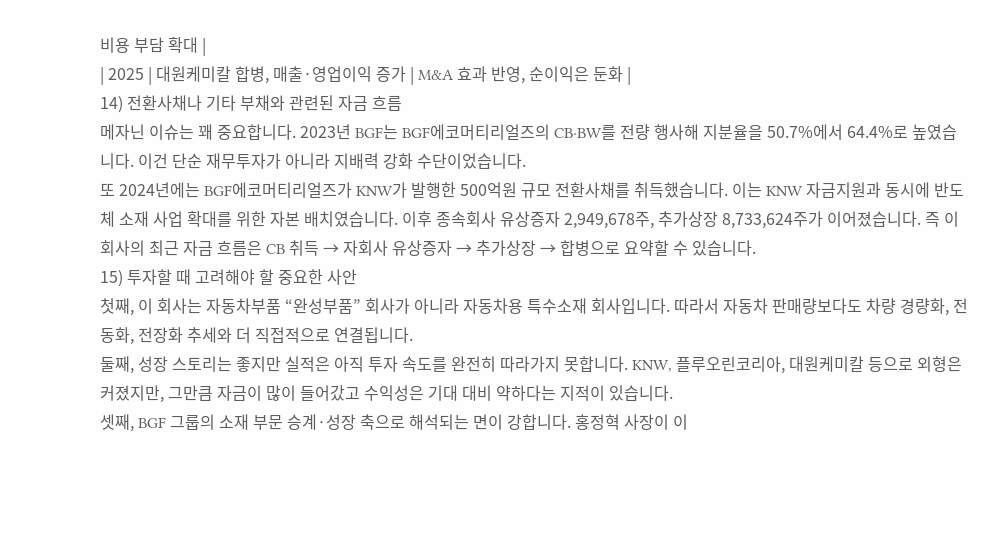비용 부담 확대 |
| 2025 | 대원케미칼 합병, 매출·영업이익 증가 | M&A 효과 반영, 순이익은 둔화 |
14) 전환사채나 기타 부채와 관련된 자금 흐름
메자닌 이슈는 꽤 중요합니다. 2023년 BGF는 BGF에코머티리얼즈의 CB·BW를 전량 행사해 지분율을 50.7%에서 64.4%로 높였습니다. 이건 단순 재무투자가 아니라 지배력 강화 수단이었습니다.
또 2024년에는 BGF에코머티리얼즈가 KNW가 발행한 500억원 규모 전환사채를 취득했습니다. 이는 KNW 자금지원과 동시에 반도체 소재 사업 확대를 위한 자본 배치였습니다. 이후 종속회사 유상증자 2,949,678주, 추가상장 8,733,624주가 이어졌습니다. 즉 이 회사의 최근 자금 흐름은 CB 취득 → 자회사 유상증자 → 추가상장 → 합병으로 요약할 수 있습니다.
15) 투자할 때 고려해야 할 중요한 사안
첫째, 이 회사는 자동차부품 “완성부품” 회사가 아니라 자동차용 특수소재 회사입니다. 따라서 자동차 판매량보다도 차량 경량화, 전동화, 전장화 추세와 더 직접적으로 연결됩니다.
둘째, 성장 스토리는 좋지만 실적은 아직 투자 속도를 완전히 따라가지 못합니다. KNW, 플루오린코리아, 대원케미칼 등으로 외형은 커졌지만, 그만큼 자금이 많이 들어갔고 수익성은 기대 대비 약하다는 지적이 있습니다.
셋째, BGF 그룹의 소재 부문 승계·성장 축으로 해석되는 면이 강합니다. 홍정혁 사장이 이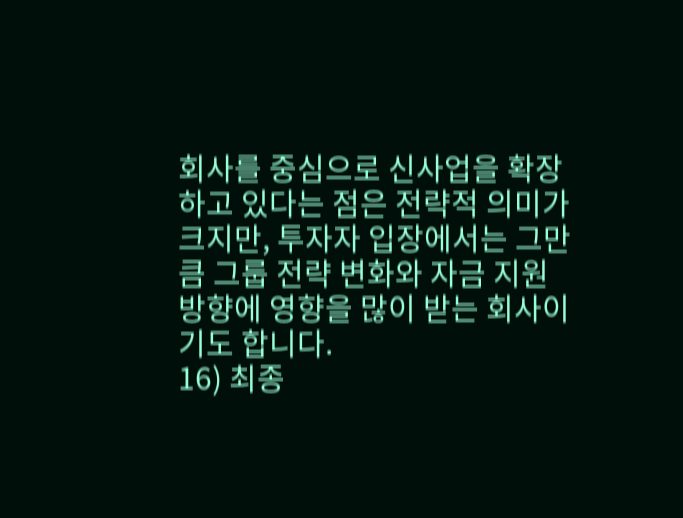회사를 중심으로 신사업을 확장하고 있다는 점은 전략적 의미가 크지만, 투자자 입장에서는 그만큼 그룹 전략 변화와 자금 지원 방향에 영향을 많이 받는 회사이기도 합니다.
16) 최종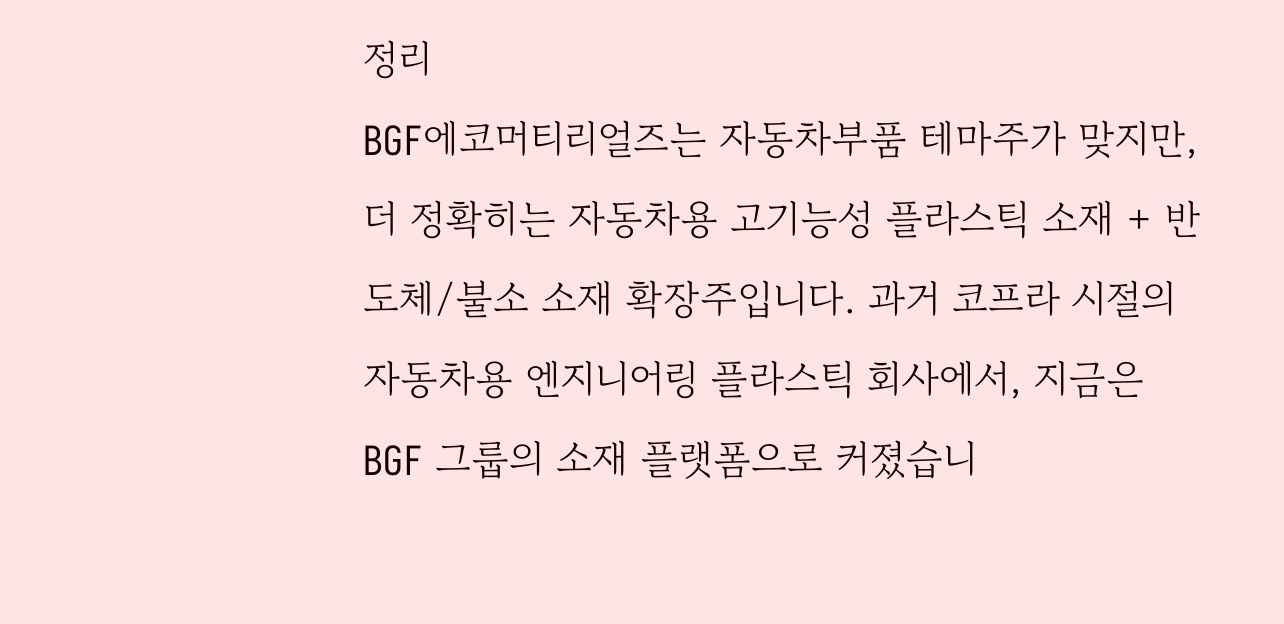정리
BGF에코머티리얼즈는 자동차부품 테마주가 맞지만, 더 정확히는 자동차용 고기능성 플라스틱 소재 + 반도체/불소 소재 확장주입니다. 과거 코프라 시절의 자동차용 엔지니어링 플라스틱 회사에서, 지금은 BGF 그룹의 소재 플랫폼으로 커졌습니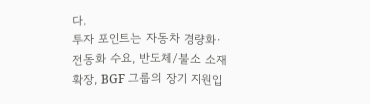다.
투자 포인트는 자동차 경량화·전동화 수요, 반도체/불소 소재 확장, BGF 그룹의 장기 지원입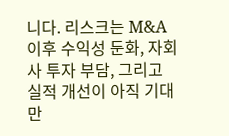니다. 리스크는 M&A 이후 수익성 둔화, 자회사 투자 부담, 그리고 실적 개선이 아직 기대만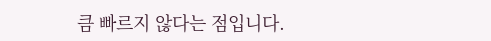큼 빠르지 않다는 점입니다.